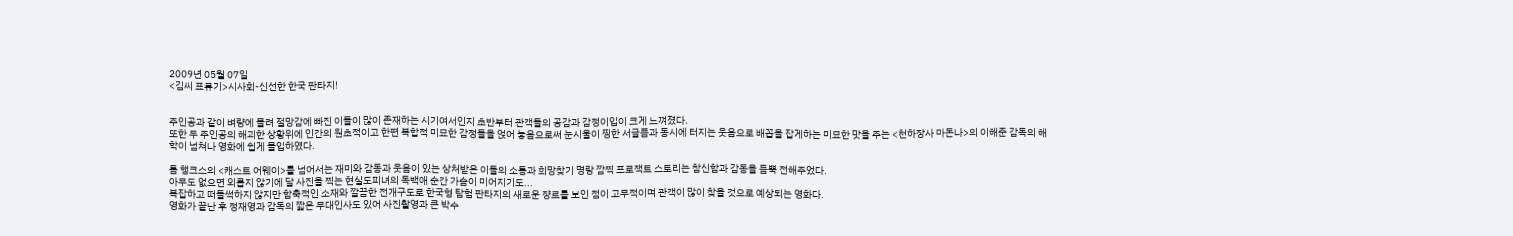2009년 05월 07일
<김씨 표류기>시사회-신선한 한국 판타지!


주인공과 같이 벼량에 몰려 절망감에 빠진 이들이 많이 존재하는 시기여서인지 초반부터 관객들의 공감과 감정이입이 크게 느껴졌다.
또한 두 주인공의 해괴한 상황위에 인간의 원초적이고 한편 복합적 미묘한 감정들을 얹어 놓음으로써 눈시울이 찡한 서글픔과 동시에 터지는 웃음으로 배꼽을 잡게하는 미묘한 맛을 주는 <천하장사 마돈나>의 이해준 감독의 해학이 넘쳐나 영화에 쉽게 몰입하였다.

톰 행크스의 <캐스트 어웨이>를 넘어서는 재미와 감동과 웃음이 있는 상처받은 이들의 소통과 희망찾기 명랑 깜찍 프로잭트 스토리는 참신함과 감동을 듬뿍 전해주었다.
아무도 없으면 외롭지 않기에 달 사진을 찍는 현실도피녀의 독백애 순간 가슴이 미어지기도...
복잡하고 떠들썩하지 않지만 함축적인 소재와 깔끔한 전개구도로 한국형 탐험 판타지의 새로운 쟝르를 보인 점이 고무적이며 관객이 많이 찾을 것으로 예상되는 영화다.
영화가 끝난 후 정재영과 감독의 짧은 무대인사도 있어 사진촬영과 큰 박수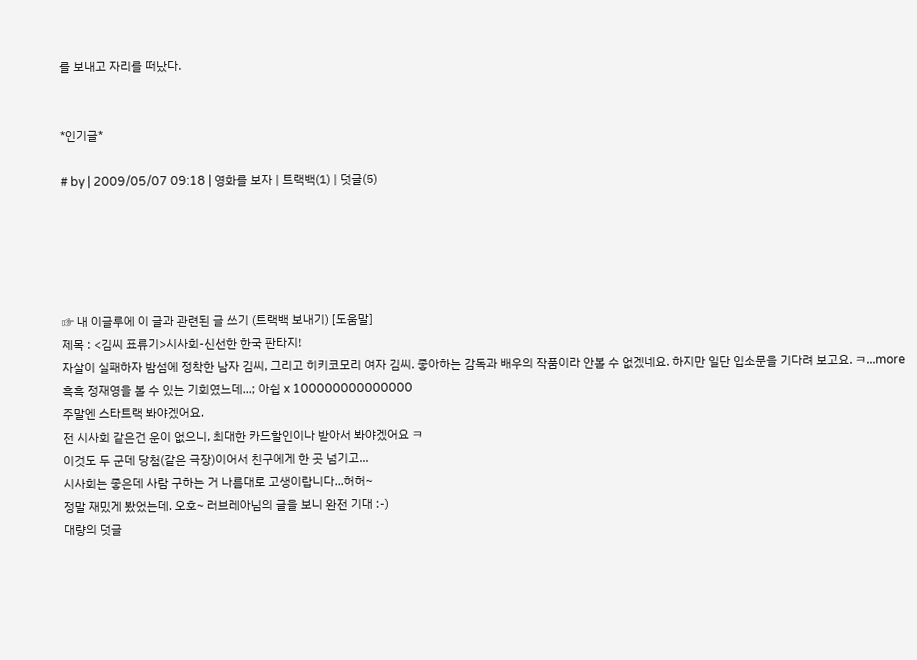를 보내고 자리를 떠났다.


*인기글*

# by | 2009/05/07 09:18 | 영화를 보자 | 트랙백(1) | 덧글(5)





☞ 내 이글루에 이 글과 관련된 글 쓰기 (트랙백 보내기) [도움말]
제목 : <김씨 표류기>시사회-신선한 한국 판타지!
자살이 실패하자 밤섬에 정착한 남자 김씨, 그리고 히키코모리 여자 김씨. 좋아하는 감독과 배우의 작품이라 안볼 수 없겠네요. 하지만 일단 입소문을 기다려 보고요. ㅋ...more
흑흑 정재영을 볼 수 있는 기회였느데...; 아쉽 x 100000000000000
주말엔 스타트랙 봐야겠어요.
전 시사회 같은건 운이 없으니, 최대한 카드할인이나 받아서 봐야겠어요 ㅋ
이것도 두 군데 당첨(같은 극장)이어서 친구에게 한 곳 넘기고...
시사회는 좋은데 사람 구하는 거 나름대로 고생이랍니다...허허~
정말 재밌게 봤었는데. 오호~ 러브레아님의 글을 보니 완전 기대 :-)
대량의 덧글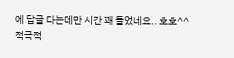에 답글 다는데만 시간 꽤 들었네요.. 호호^^
적극적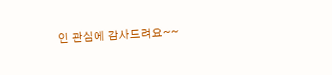인 관심에 감사드려요~~